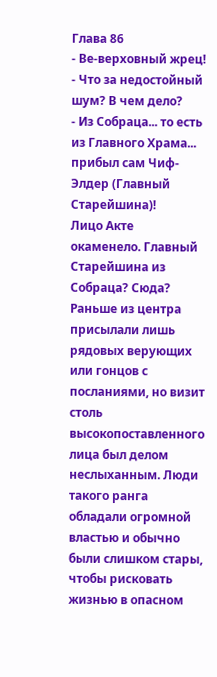Глава 86
- Ве-верховный жрец!
- Что за недостойный шум? В чем дело?
- Из Собраца... то есть из Главного Храма... прибыл сам Чиф-Элдер (Главный Старейшина)!
Лицо Акте окаменело. Главный Старейшина из Собраца? Сюда? Раньше из центра присылали лишь рядовых верующих или гонцов с посланиями, но визит столь высокопоставленного лица был делом неслыханным. Люди такого ранга обладали огромной властью и обычно были слишком стары, чтобы рисковать жизнью в опасном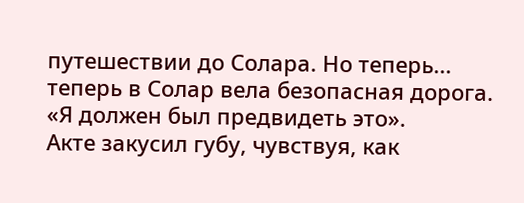путешествии до Солара. Но теперь... теперь в Солар вела безопасная дорога.
«Я должен был предвидеть это».
Акте закусил губу, чувствуя, как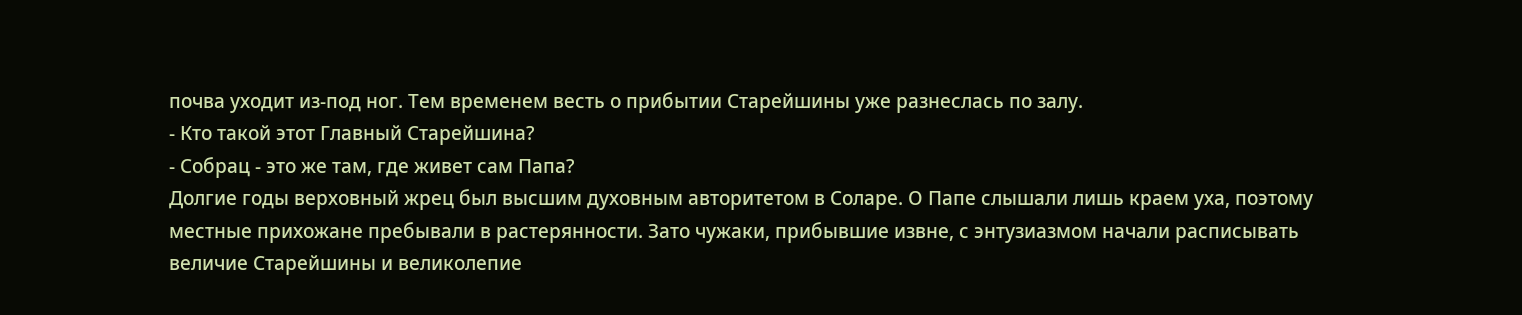почва уходит из-под ног. Тем временем весть о прибытии Старейшины уже разнеслась по залу.
- Кто такой этот Главный Старейшина?
- Собрац - это же там, где живет сам Папа?
Долгие годы верховный жрец был высшим духовным авторитетом в Соларе. О Папе слышали лишь краем уха, поэтому местные прихожане пребывали в растерянности. Зато чужаки, прибывшие извне, с энтузиазмом начали расписывать величие Старейшины и великолепие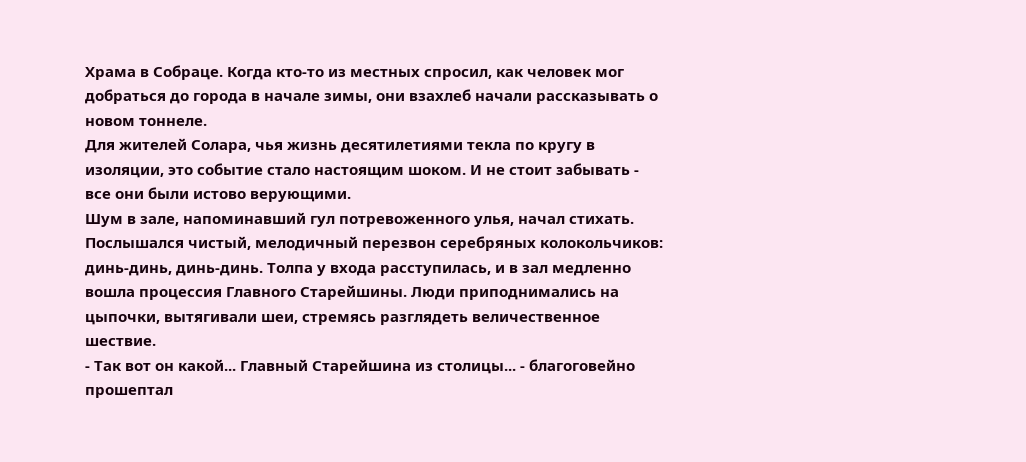Храма в Собраце. Когда кто-то из местных спросил, как человек мог добраться до города в начале зимы, они взахлеб начали рассказывать о новом тоннеле.
Для жителей Солара, чья жизнь десятилетиями текла по кругу в изоляции, это событие стало настоящим шоком. И не стоит забывать - все они были истово верующими.
Шум в зале, напоминавший гул потревоженного улья, начал стихать. Послышался чистый, мелодичный перезвон серебряных колокольчиков: динь-динь, динь-динь. Толпа у входа расступилась, и в зал медленно вошла процессия Главного Старейшины. Люди приподнимались на цыпочки, вытягивали шеи, стремясь разглядеть величественное шествие.
- Так вот он какой... Главный Старейшина из столицы... - благоговейно прошептал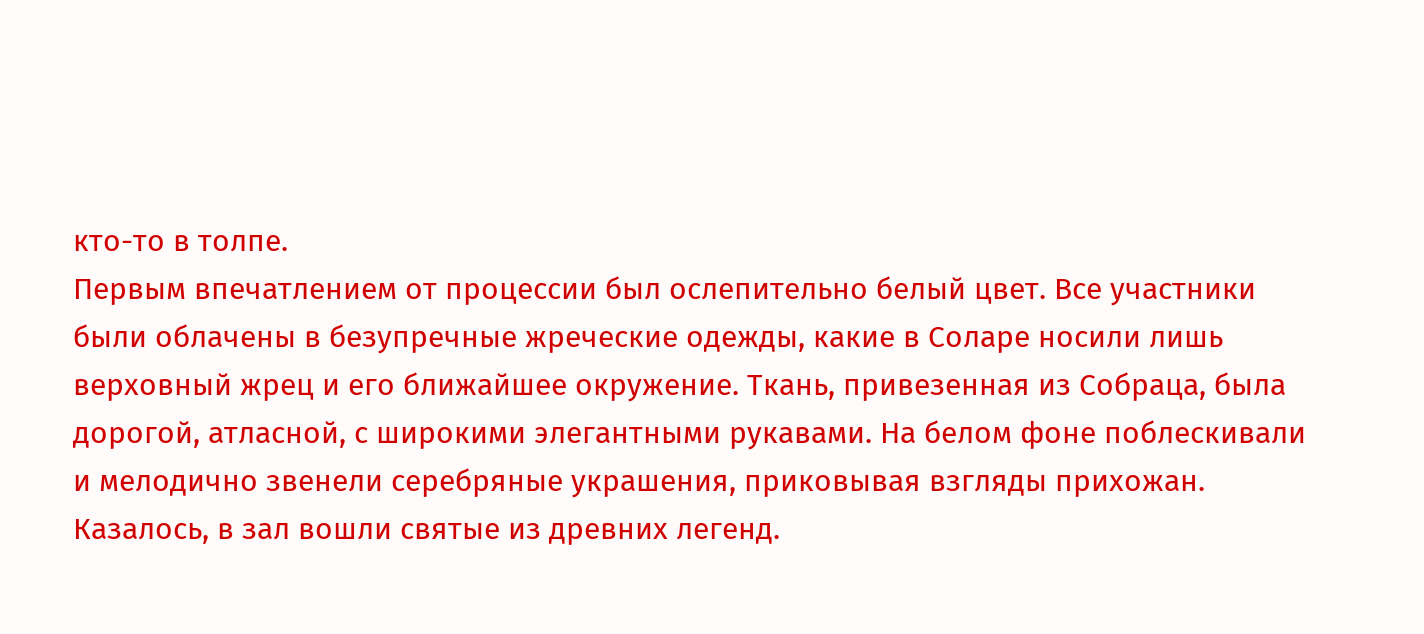кто-то в толпе.
Первым впечатлением от процессии был ослепительно белый цвет. Все участники были облачены в безупречные жреческие одежды, какие в Соларе носили лишь верховный жрец и его ближайшее окружение. Ткань, привезенная из Собраца, была дорогой, атласной, с широкими элегантными рукавами. На белом фоне поблескивали и мелодично звенели серебряные украшения, приковывая взгляды прихожан. Казалось, в зал вошли святые из древних легенд.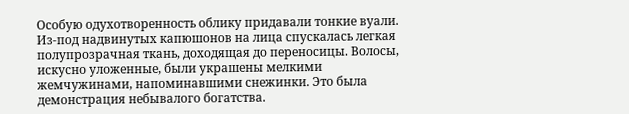Особую одухотворенность облику придавали тонкие вуали. Из-под надвинутых капюшонов на лица спускалась легкая полупрозрачная ткань, доходящая до переносицы. Волосы, искусно уложенные, были украшены мелкими жемчужинами, напоминавшими снежинки. Это была демонстрация небывалого богатства.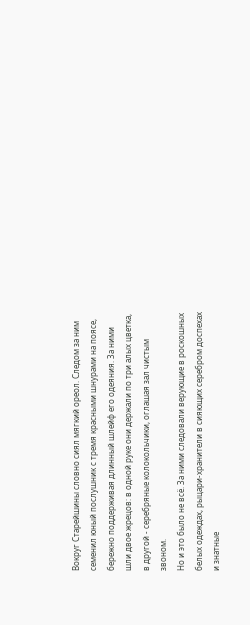Вокруг Старейшины словно сиял мягкий ореол. Следом за ним семенил юный послушник с тремя красными шнурами на поясе, бережно поддерживая длинный шлейф его одеяния. За ними шли двое жрецов: в одной руке они держали по три алых цветка, в другой - серебряные колокольчики, оглашая зал чистым звоном.
Но и это было не всё. За ними следовали верующие в роскошных белых одеждах, рыцари-хранители в сияющих серебром доспехах и знатные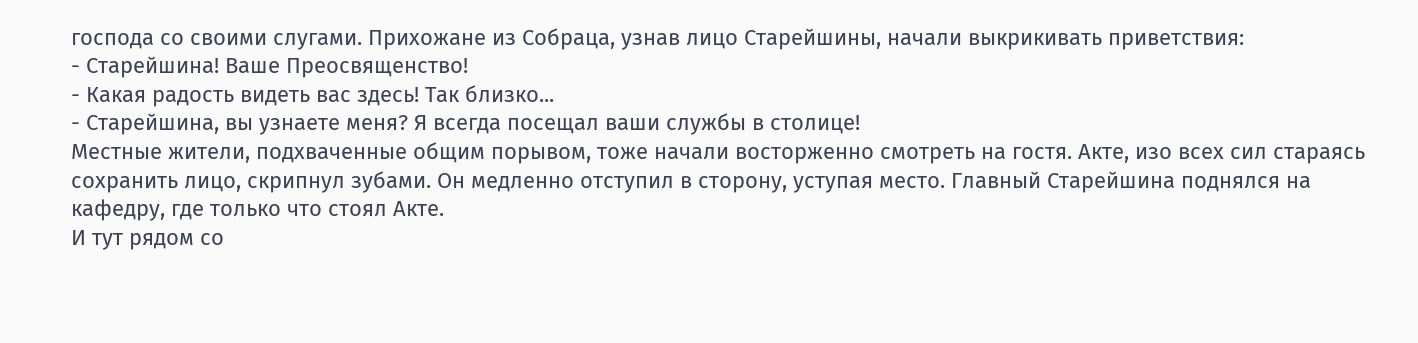господа со своими слугами. Прихожане из Собраца, узнав лицо Старейшины, начали выкрикивать приветствия:
- Старейшина! Ваше Преосвященство!
- Какая радость видеть вас здесь! Так близко...
- Старейшина, вы узнаете меня? Я всегда посещал ваши службы в столице!
Местные жители, подхваченные общим порывом, тоже начали восторженно смотреть на гостя. Акте, изо всех сил стараясь сохранить лицо, скрипнул зубами. Он медленно отступил в сторону, уступая место. Главный Старейшина поднялся на кафедру, где только что стоял Акте.
И тут рядом со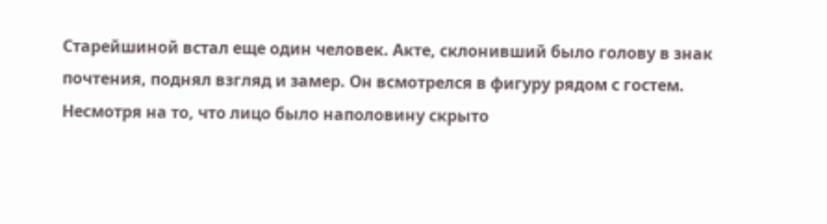Старейшиной встал еще один человек. Акте, склонивший было голову в знак почтения, поднял взгляд и замер. Он всмотрелся в фигуру рядом с гостем. Несмотря на то, что лицо было наполовину скрыто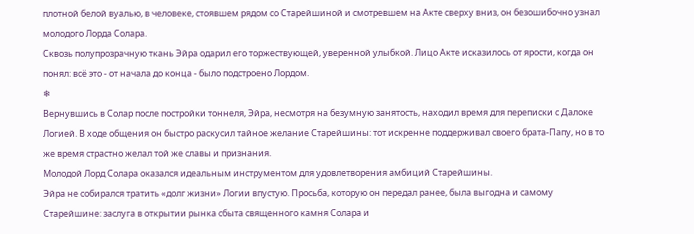плотной белой вуалью, в человеке, стоявшем рядом со Старейшиной и смотревшем на Акте сверху вниз, он безошибочно узнал молодого Лорда Солара.
Сквозь полупрозрачную ткань Эйра одарил его торжествующей, уверенной улыбкой. Лицо Акте исказилось от ярости, когда он понял: всё это - от начала до конца - было подстроено Лордом.
❄
Вернувшись в Солар после постройки тоннеля, Эйра, несмотря на безумную занятость, находил время для переписки с Далоке Логией. В ходе общения он быстро раскусил тайное желание Старейшины: тот искренне поддерживал своего брата-Папу, но в то же время страстно желал той же славы и признания.
Молодой Лорд Солара оказался идеальным инструментом для удовлетворения амбиций Старейшины.
Эйра не собирался тратить «долг жизни» Логии впустую. Просьба, которую он передал ранее, была выгодна и самому Старейшине: заслуга в открытии рынка сбыта священного камня Солара и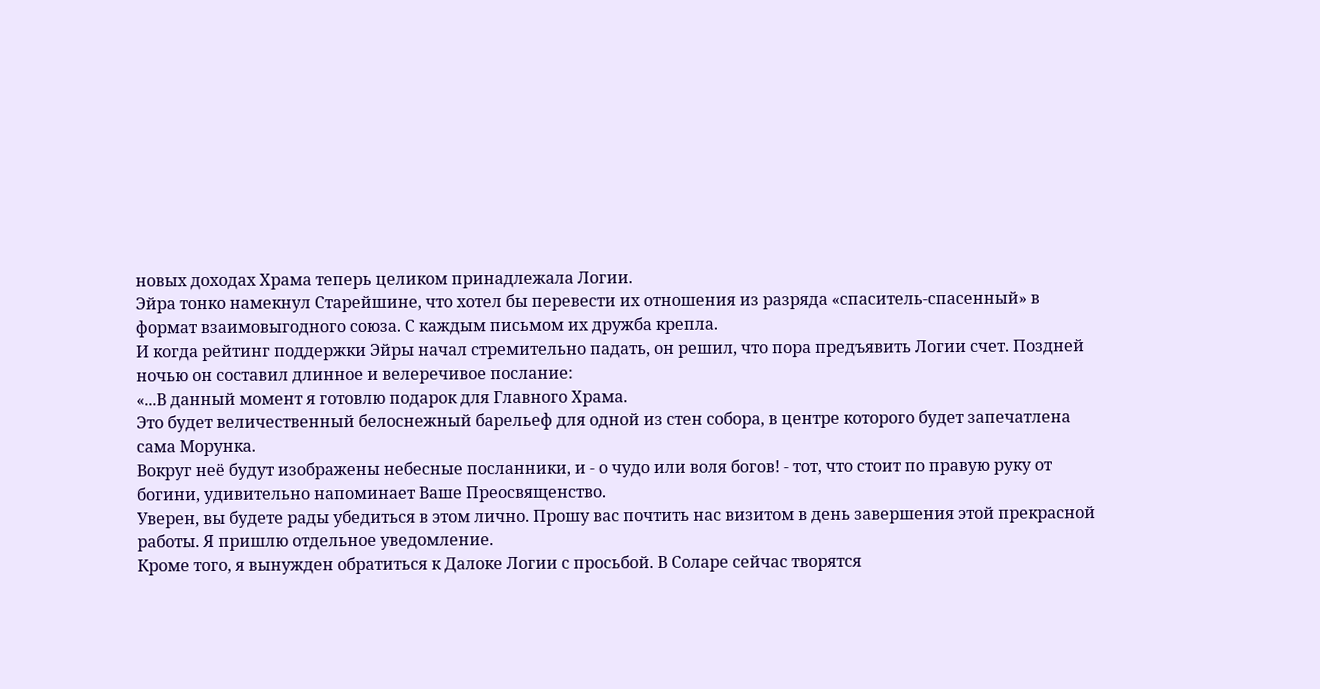новых доходах Храма теперь целиком принадлежала Логии.
Эйра тонко намекнул Старейшине, что хотел бы перевести их отношения из разряда «спаситель-спасенный» в формат взаимовыгодного союза. С каждым письмом их дружба крепла.
И когда рейтинг поддержки Эйры начал стремительно падать, он решил, что пора предъявить Логии счет. Поздней ночью он составил длинное и велеречивое послание:
«...В данный момент я готовлю подарок для Главного Храма.
Это будет величественный белоснежный барельеф для одной из стен собора, в центре которого будет запечатлена сама Морунка.
Вокруг неё будут изображены небесные посланники, и - о чудо или воля богов! - тот, что стоит по правую руку от богини, удивительно напоминает Ваше Преосвященство.
Уверен, вы будете рады убедиться в этом лично. Прошу вас почтить нас визитом в день завершения этой прекрасной работы. Я пришлю отдельное уведомление.
Кроме того, я вынужден обратиться к Далоке Логии с просьбой. В Соларе сейчас творятся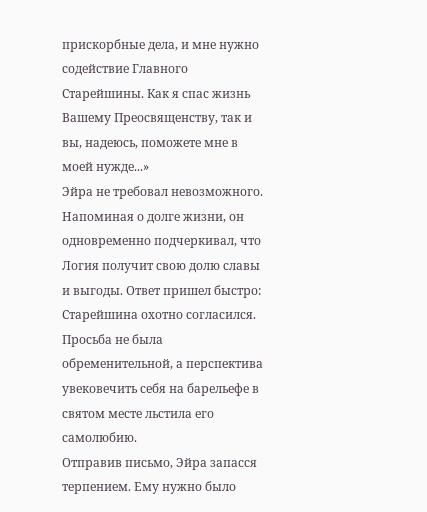прискорбные дела, и мне нужно содействие Главного Старейшины. Как я спас жизнь Вашему Преосвященству, так и вы, надеюсь, поможете мне в моей нужде...»
Эйра не требовал невозможного. Напоминая о долге жизни, он одновременно подчеркивал, что Логия получит свою долю славы и выгоды. Ответ пришел быстро: Старейшина охотно согласился. Просьба не была обременительной, а перспектива увековечить себя на барельефе в святом месте льстила его самолюбию.
Отправив письмо, Эйра запасся терпением. Ему нужно было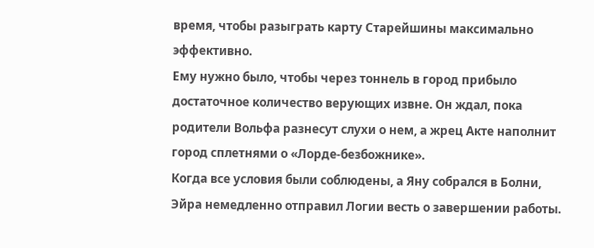время, чтобы разыграть карту Старейшины максимально эффективно.
Ему нужно было, чтобы через тоннель в город прибыло достаточное количество верующих извне. Он ждал, пока родители Вольфа разнесут слухи о нем, а жрец Акте наполнит город сплетнями о «Лорде-безбожнике».
Когда все условия были соблюдены, а Яну собрался в Болни, Эйра немедленно отправил Логии весть о завершении работы.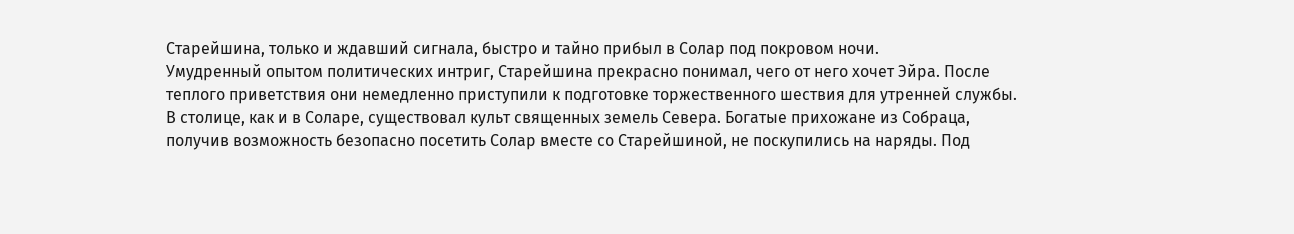Старейшина, только и ждавший сигнала, быстро и тайно прибыл в Солар под покровом ночи.
Умудренный опытом политических интриг, Старейшина прекрасно понимал, чего от него хочет Эйра. После теплого приветствия они немедленно приступили к подготовке торжественного шествия для утренней службы.
В столице, как и в Соларе, существовал культ священных земель Севера. Богатые прихожане из Собраца, получив возможность безопасно посетить Солар вместе со Старейшиной, не поскупились на наряды. Под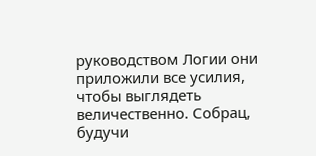руководством Логии они приложили все усилия, чтобы выглядеть величественно. Собрац, будучи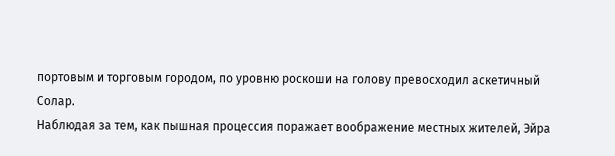портовым и торговым городом, по уровню роскоши на голову превосходил аскетичный Солар.
Наблюдая за тем, как пышная процессия поражает воображение местных жителей, Эйра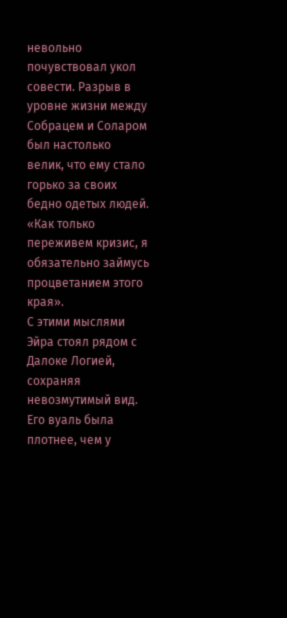невольно почувствовал укол совести. Разрыв в уровне жизни между Собрацем и Соларом был настолько велик, что ему стало горько за своих бедно одетых людей.
«Как только переживем кризис, я обязательно займусь процветанием этого края».
С этими мыслями Эйра стоял рядом с Далоке Логией, сохраняя невозмутимый вид. Его вуаль была плотнее, чем у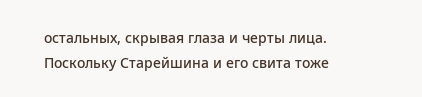остальных, скрывая глаза и черты лица. Поскольку Старейшина и его свита тоже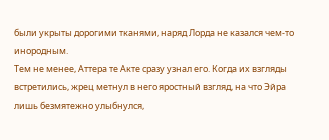были укрыты дорогими тканями, наряд Лорда не казался чем-то инородным.
Тем не менее, Аттера те Акте сразу узнал его. Когда их взгляды встретились, жрец метнул в него яростный взгляд, на что Эйра лишь безмятежно улыбнулся,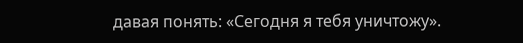давая понять: «Сегодня я тебя уничтожу».